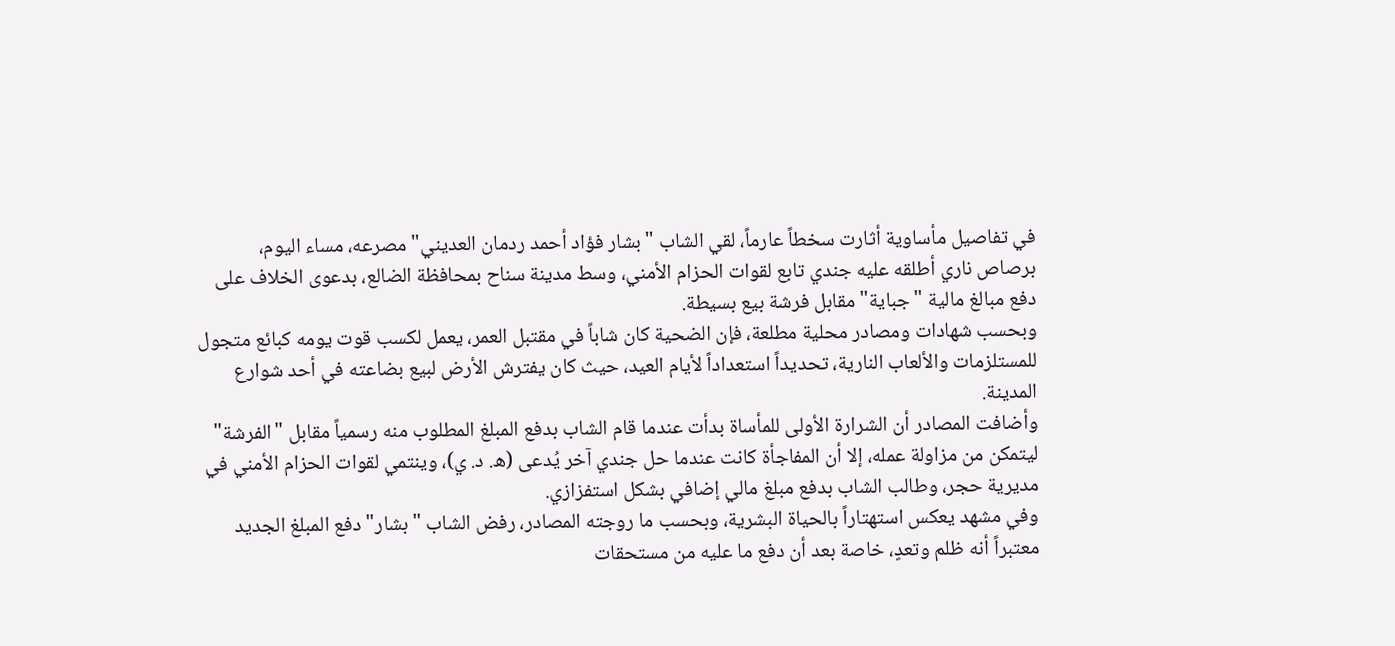في تفاصيل مأساوية أثارت سخطاً عارماً، لقي الشاب "بشار فؤاد أحمد ردمان العديني" مصرعه، مساء اليوم، برصاص ناري أطلقه عليه جندي تابع لقوات الحزام الأمني، وسط مدينة سناح بمحافظة الضالع، بدعوى الخلاف على دفع مبالغ مالية "جباية" مقابل فرشة بيع بسيطة.
وبحسب شهادات ومصادر محلية مطلعة، فإن الضحية كان شاباً في مقتبل العمر، يعمل لكسب قوت يومه كبائع متجول للمستلزمات والألعاب النارية، تحديداً استعداداً لأيام العيد، حيث كان يفترش الأرض لبيع بضاعته في أحد شوارع المدينة.
وأضافت المصادر أن الشرارة الأولى للمأساة بدأت عندما قام الشاب بدفع المبلغ المطلوب منه رسمياً مقابل "الفرشة" ليتمكن من مزاولة عمله، إلا أن المفاجأة كانت عندما حل جندي آخر يُدعى (ه. د. ي)، وينتمي لقوات الحزام الأمني في مديرية حجر، وطالب الشاب بدفع مبلغ مالي إضافي بشكل استفزازي.
وفي مشهد يعكس استهتاراً بالحياة البشرية، وبحسب ما روجته المصادر، رفض الشاب "بشار" دفع المبلغ الجديد معتبراً أنه ظلم وتعدٍ، خاصة بعد أن دفع ما عليه من مستحقات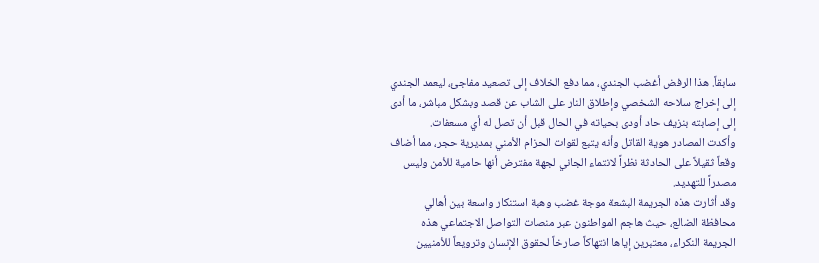سابقاً. هذا الرفض أغضب الجندي، مما دفع الخلاف إلى تصعيد مفاجئ، ليعمد الجندي إلى إخراج سلاحه الشخصي وإطلاق النار على الشاب عن قصد وبشكل مباشر، ما أدى إلى إصابته بنزيف حاد أودى بحياته في الحال قبل أن تصل له أي مسعفات.
وأكدت المصادر هوية القاتل وأنه يتبع لقوات الحزام الأمني بمديرية حجر، مما أضاف وقعاً ثقيلاً على الحادثة نظراً لانتماء الجاني لجهة مفترض أنها حامية للأمن وليس مصدراً للتهديد.
وقد أثارت هذه الجريمة البشعة موجة غضب وهبة استنكار واسعة بين أهالي محافظة الضالع، حيث هاجم المواطنون عبر منصات التواصل الاجتماعي هذه الجريمة النكراء، معتبرين إياها انتهاكاً صارخاً لحقوق الإنسان وترويعاً للأمنيين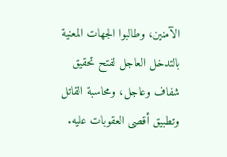الآمنين، وطالبوا الجهات المعنية بالتدخل العاجل لفتح تحقيق شفاف وعاجل، ومحاسبة القاتل وتطبيق أقصى العقوبات عليه.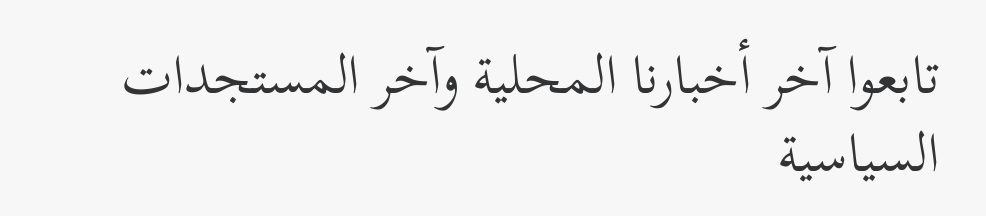تابعوا آخر أخبارنا المحلية وآخر المستجدات السياسية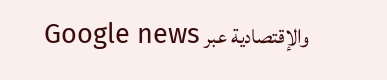والإقتصادية عبر Google news